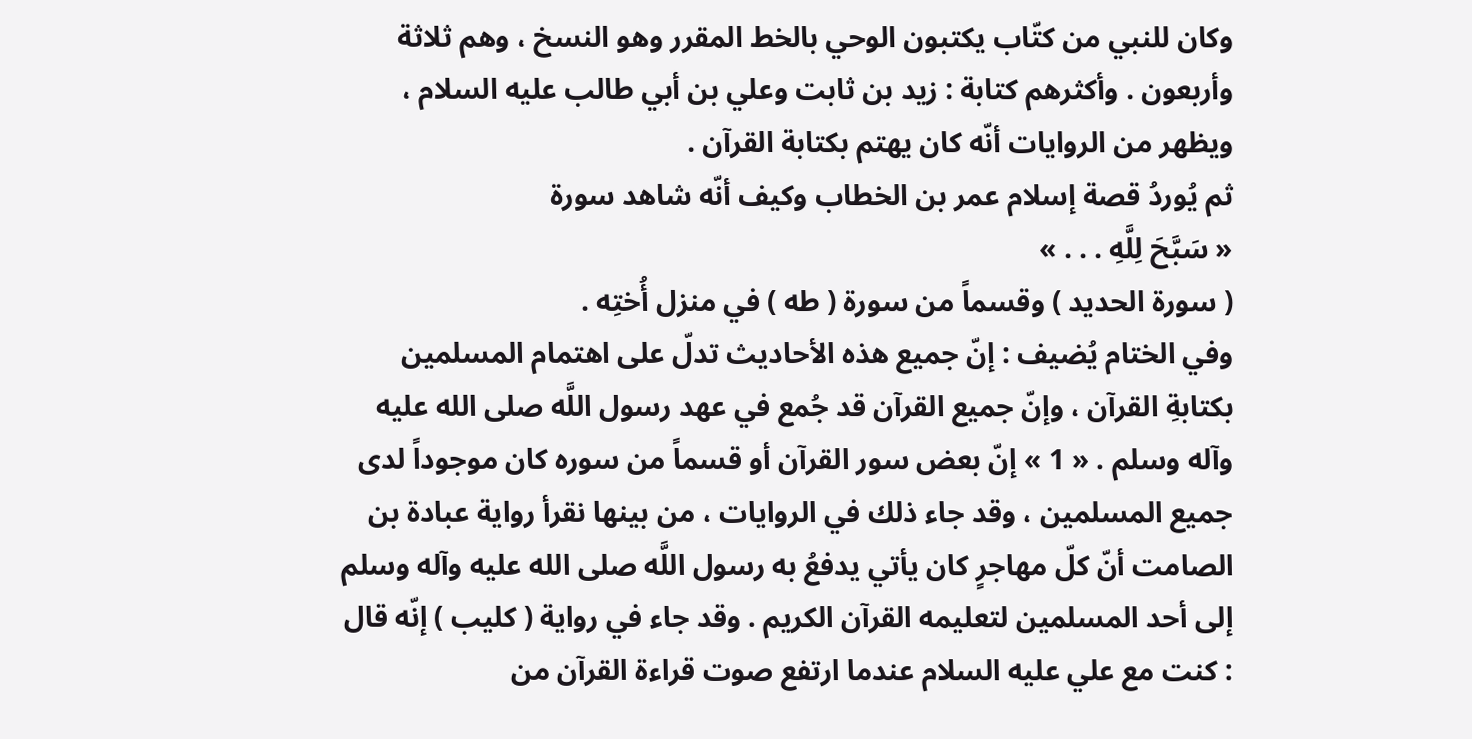وكان للنبي من كتّاب يكتبون الوحي بالخط المقرر وهو النسخ ، وهم ثلاثة وأربعون . وأكثرهم كتابة : زيد بن ثابت وعلي بن أبي طالب عليه السلام ، ويظهر من الروايات أنّه كان يهتم بكتابة القرآن .
ثم يُوردُ قصة إسلام عمر بن الخطاب وكيف أنّه شاهد سورة
« سَبَّحَ لِلَّهِ . . . »
( سورة الحديد ) وقسماً من سورة ( طه ) في منزل أُختِه .
وفي الختام يُضيف : إنّ جميع هذه الأحاديث تدلّ على اهتمام المسلمين بكتابةِ القرآن ، وإنّ جميع القرآن قد جُمع في عهد رسول اللَّه صلى الله عليه وآله وسلم . « 1 » إنّ بعض سور القرآن أو قسماً من سوره كان موجوداً لدى جميع المسلمين ، وقد جاء ذلك في الروايات ، من بينها نقرأ رواية عبادة بن الصامت أنّ كلّ مهاجرٍ كان يأتي يدفعُ به رسول اللَّه صلى الله عليه وآله وسلم إلى أحد المسلمين لتعليمه القرآن الكريم . وقد جاء في رواية ( كليب ) إنّه قال : كنت مع علي عليه السلام عندما ارتفع صوت قراءة القرآن من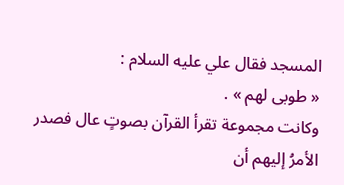المسجد فقال علي عليه السلام :
« طوبى لهم » .
وكانت مجموعة تقرأ القرآن بصوتٍ عال فصدر الأمرُ إليهم أن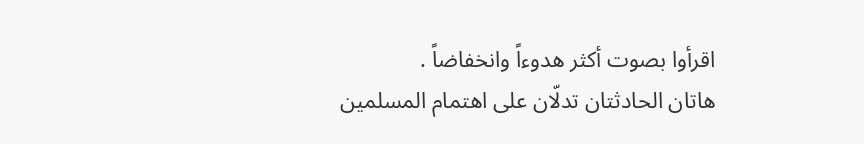اقرأوا بصوت أكثر هدوءاً وانخفاضاً .
هاتان الحادثتان تدلّان على اهتمام المسلمين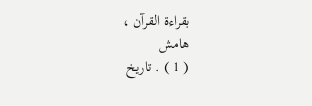بقراءة القرآن ،
هامش
( 1 ) . تاريخ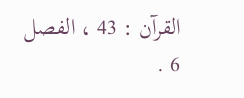القرآن : 43 ، الفصل 6 .